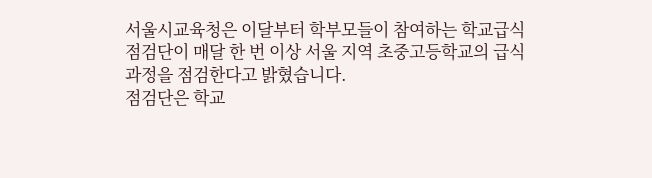서울시교육청은 이달부터 학부모들이 참여하는 학교급식 점검단이 매달 한 번 이상 서울 지역 초중고등학교의 급식 과정을 점검한다고 밝혔습니다.
점검단은 학교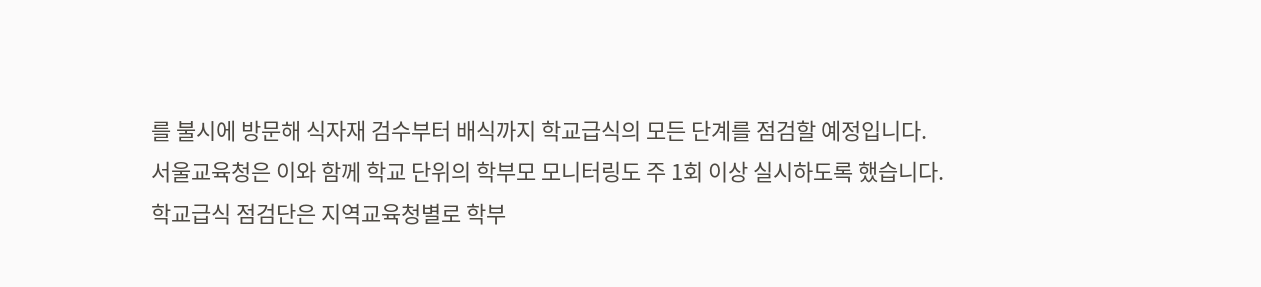를 불시에 방문해 식자재 검수부터 배식까지 학교급식의 모든 단계를 점검할 예정입니다.
서울교육청은 이와 함께 학교 단위의 학부모 모니터링도 주 1회 이상 실시하도록 했습니다.
학교급식 점검단은 지역교육청별로 학부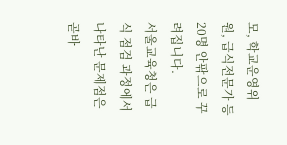모, 학교운영위원, 급식전문가 등 20명 안팎으로 꾸려집니다.
서울교육청은 급식 점검 과정에서 나타난 문제점은 곧바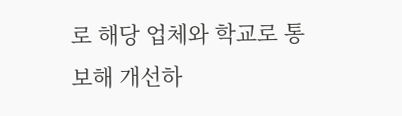로 해당 업체와 학교로 통보해 개선하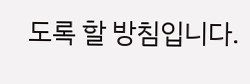도록 할 방침입니다.